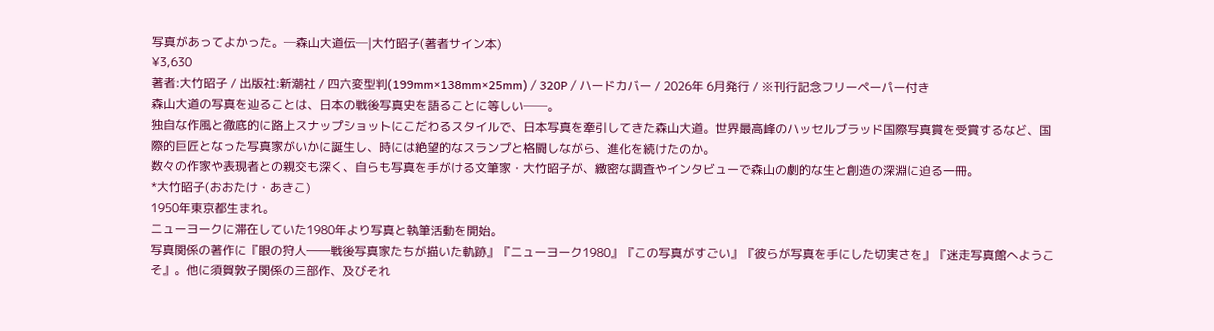写真があってよかった。─森山大道伝─|大竹昭子(著者サイン本)
¥3,630
著者:大竹昭子 / 出版社:新潮社 / 四六変型判(199mm×138mm×25mm) / 320P / ハードカバー / 2026年 6月発行 / ※刊行記念フリーペーパー付き
森山大道の写真を辿ることは、日本の戦後写真史を語ることに等しい──。
独自な作風と徹底的に路上スナップショットにこだわるスタイルで、日本写真を牽引してきた森山大道。世界最高峰のハッセルブラッド国際写真賞を受賞するなど、国際的巨匠となった写真家がいかに誕生し、時には絶望的なスランプと格闘しながら、進化を続けたのか。
数々の作家や表現者との親交も深く、自らも写真を手がける文筆家・大竹昭子が、緻密な調査やインタビューで森山の劇的な生と創造の深淵に迫る一冊。
*大竹昭子(おおたけ・あきこ)
1950年東京都生まれ。
ニューヨークに滞在していた1980年より写真と執筆活動を開始。
写真関係の著作に『眼の狩人――戦後写真家たちが描いた軌跡』『ニューヨーク1980』『この写真がすごい』『彼らが写真を手にした切実さを』『迷走写真館へようこそ』。他に須賀敦子関係の三部作、及びそれ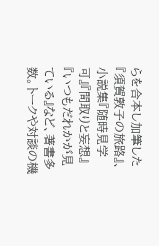らを合本し加筆した『須賀敦子の旅路』、小説集『随時見学可』『間取りと妄想』『いつもだれかが見ている』など、著書多数。トークや対談の機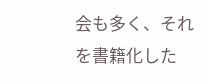会も多く、それを書籍化した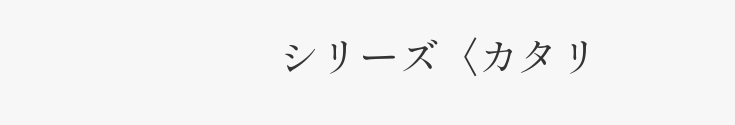シリーズ〈カタリ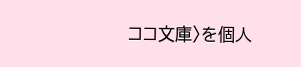ココ文庫〉を個人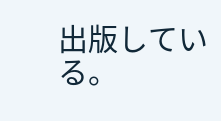出版している。